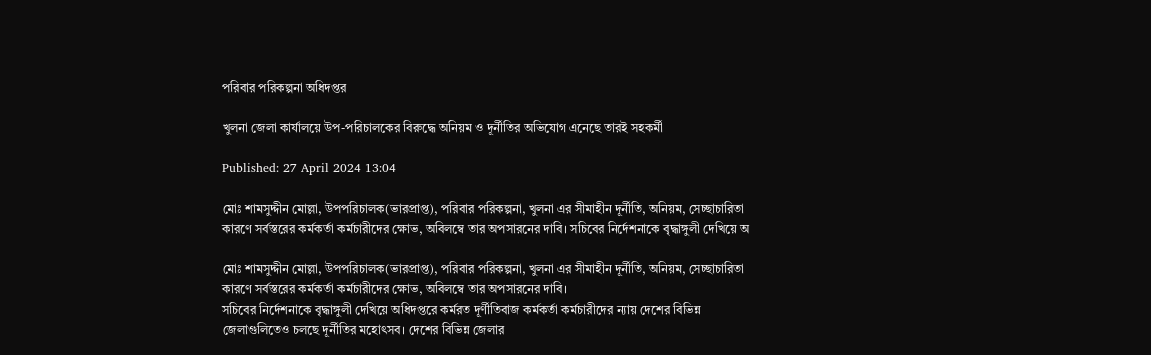পরিবার পরিকল্পনা অধিদপ্তর

খুলনা জেলা কার্যালয়ে উপ-পরিচালকের বিরুদ্ধে অনিয়ম ও দূর্নীতির অভিযোগ এনেছে তারই সহকর্মী

Published: 27 April 2024 13:04

মোঃ শামসুদ্দীন মোল্লা, উপপরিচালক(ভারপ্রাপ্ত), পরিবার পরিকল্পনা, খুলনা এর সীমাহীন দূর্নীতি, অনিয়ম, সেচ্ছাচারিতা কারণে সর্বস্তরের কর্মকর্তা কর্মচারীদের ক্ষোভ, অবিলম্বে তার অপসারনের দাবি। সচিবের নির্দেশনাকে বৃদ্ধাঙ্গুলী দেখিয়ে অ

মোঃ শামসুদ্দীন মোল্লা, উপপরিচালক(ভারপ্রাপ্ত), পরিবার পরিকল্পনা, খুলনা এর সীমাহীন দূর্নীতি, অনিয়ম, সেচ্ছাচারিতা কারণে সর্বস্তরের কর্মকর্তা কর্মচারীদের ক্ষোভ, অবিলম্বে তার অপসারনের দাবি।
সচিবের নির্দেশনাকে বৃদ্ধাঙ্গুলী দেখিয়ে অধিদপ্তরে কর্মরত দূর্ণীতিবাজ কর্মকর্তা কর্মচারীদের ন্যায় দেশের বিভিন্ন জেলাগুলিতেও চলছে দূর্নীতির মহোৎসব। দেশের বিভিন্ন জেলার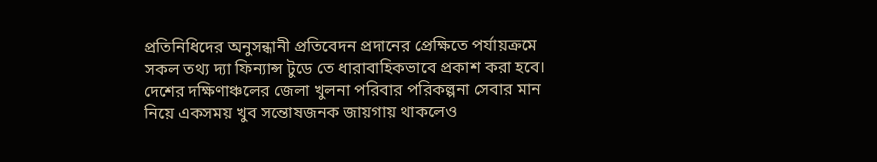প্রতিনিধিদের অনুসন্ধানী প্রতিবেদন প্রদানের প্রেক্ষিতে পর্যায়ক্রমে সকল তথ্য দ্যা ফিন্যান্স টুডে তে ধারাবাহিকভাবে প্রকাশ করা হবে। দেশের দক্ষিণাঞ্চলের জেলা খুলনা পরিবার পরিকল্পনা সেবার মান নিয়ে একসময় খুব সন্তোষজনক জায়গায় থাকলেও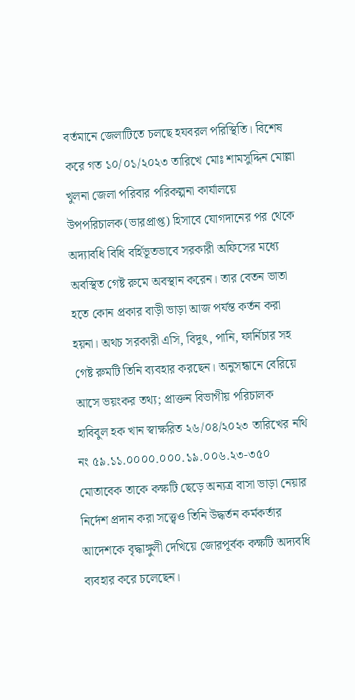বর্তমানে জেলাটিতে চলছে হযবরল পরিস্থিতি। বিশেষ করে গত ১০/০১/২০২৩ তারিখে মোঃ শামসুদ্দিন মোল্লা খুলনা জেলা পরিবার পরিকল্পনা কার্যালয়ে উপপরিচালক(ভারপ্রাপ্ত) হিসাবে যোগদানের পর থেকে অদ্যাবধি বিধি বর্হিভূতভাবে সরকারী অফিসের মধ্যে অবস্থিত গেষ্ট রুমে অবস্থান করেন। তার বেতন ভাতা হতে কোন প্রকার বাড়ী ভাড়া আজ পর্যন্ত কর্তন করা হয়না। অথচ সরকারী এসি, বিদুৎ, পানি, ফার্নিচার সহ গেষ্ট রুমটি তিনি ব্যবহার করছেন। অনুসন্ধানে বেরিয়ে আসে ভয়ংকর তথ্য; প্রাক্তন বিভাগীয় পরিচালক হাবিবুল হক খান স্বাক্ষরিত ২৬/০৪/২০২৩ তারিখের নথি নং ৫৯.১১.০০০০.০০০.১৯.০০৬.২৩-৩৫০ মোতাবেক তাকে কক্ষটি ছেড়ে অন্যত্র বাসা ভাড়া নেয়ার নির্দেশ প্রদান করা সত্ত্বেও তিনি উদ্ধর্তন কর্মকর্তার আদেশকে বৃদ্ধাঙ্গুলী দেখিয়ে জোরপূর্বক কক্ষটি অদ্যবধি ব্যবহার করে চলেছেন।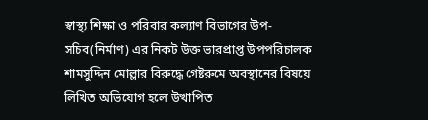স্বাস্থ্য শিক্ষা ও পরিবার কল্যাণ বিভাগের উপ-সচিব(নির্মাণ) এর নিকট উক্ত ভারপ্রাপ্ত উপপরিচালক শামসুদ্দিন মোল্লার বিরুদ্ধে গেষ্টরুমে অবস্থানের বিষয়ে লিখিত অভিযোগ হলে উত্থাপিত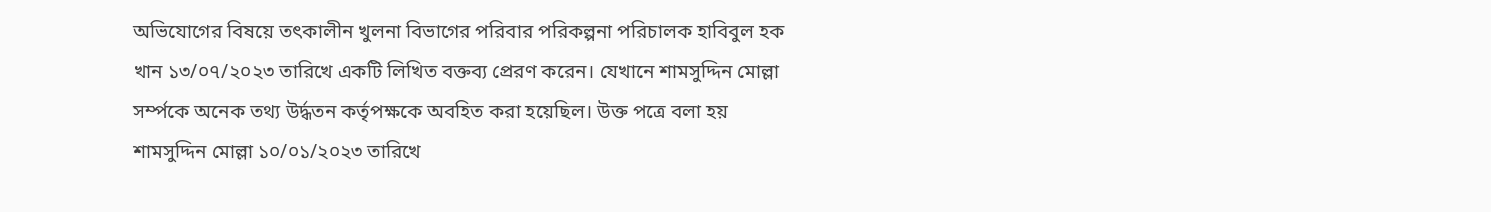অভিযোগের বিষয়ে তৎকালীন খুলনা বিভাগের পরিবার পরিকল্পনা পরিচালক হাবিবুল হক খান ১৩/০৭/২০২৩ তারিখে একটি লিখিত বক্তব্য প্রেরণ করেন। যেখানে শামসুদ্দিন মোল্লা সর্ম্পকে অনেক তথ্য উর্দ্ধতন কর্তৃপক্ষকে অবহিত করা হয়েছিল। উক্ত পত্রে বলা হয় শামসুদ্দিন মোল্লা ১০/০১/২০২৩ তারিখে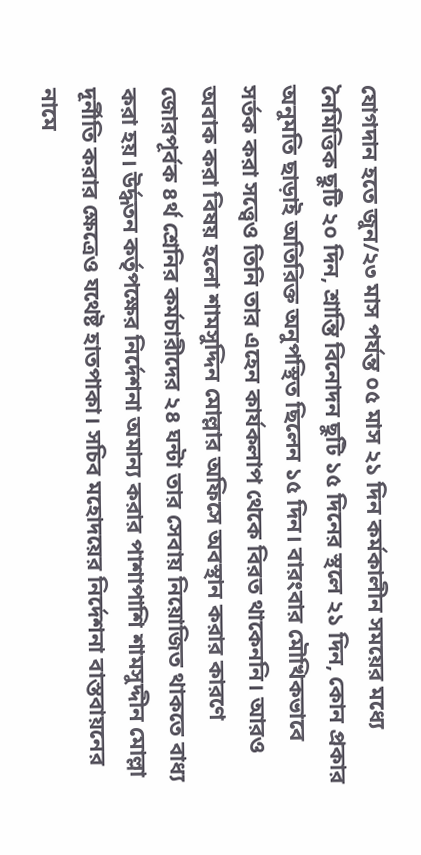যোগদান হতে জুন/২৩ মাস পর্যন্ত ০৫ মাস ২১ দিন কর্মকালীন সময়ের মধ্যে নৈমিত্তিক ছুটি ২০ দিন, শ্রান্তি বিনোদন ছুটি ১৫ দিনের স্থলে ২১ দিন, কোন প্রকার অনুমতি ছাড়াই অতিরিক্ত অনুপস্থিত ছিলেন ১৫ দিন। বারংবার মৌখিকভাবে সর্তক করা সত্ত্বেও তিনি তার এহেন কার্যকলাপ থেকে বিরত থাকেননি। আরও অবাক করা বিষয় হলো শামসুদ্দিন মোল্লার অফিসে অবস্থান করার কারণে জোরপূর্বক ৪র্থ শ্রেনির কর্মচারীদের ২৪ ঘন্টা তার সেবায় নিয়োজিত থাকতে বাধ্য করা হয়। উর্দ্ধতন কর্তৃপক্ষের নির্দেশনা অমান্য করার পাশাপাশি শামসুদ্দীন মোল্লা দূর্নীতি করার ক্ষেত্রেও যথেষ্ট হাতপাকা। সচিব মহোদয়ের নির্দেশনা বাস্তবায়নের নামে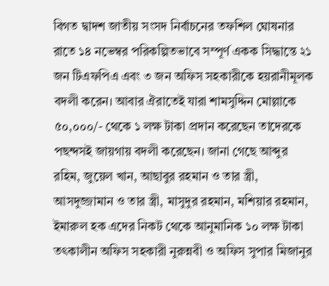বিগত দ্বাদশ জাতীয় সংসদ নির্বাচনের তফশিল ঘোষনার রাতে ১৪ নভেম্বর পরিকল্পিতভাবে সম্পূর্ণ একক সিদ্ধান্তে ২১ জন টিএফপিএ এবং ৩ জন অফিস সহকারীকে হয়রানীমূলক বদলী করেন। আবার ঐরাতেই যারা শামসুদ্দিন মোল্লাকে ৫০,০০০/- থেকে ১ লক্ষ টাকা প্রদান করেছেন তাদেরকে পছন্দসই জায়গায় বদলী করেছেন। জানা গেছে আব্দুর রহিম, জুয়েল খান, আছাবুর রহমান ও তার স্ত্রী, আসদুজ্জামান ও তার স্ত্রী, মাসুদুর রহমান, মশিয়ার রহমান, ইমারুল হক এদের নিকট থেকে আনুমানিক ১০ লক্ষ টাকা তৎকালীন অফিস সহকারী নুরুন্নবী ও অফিস সুপার মিজানুর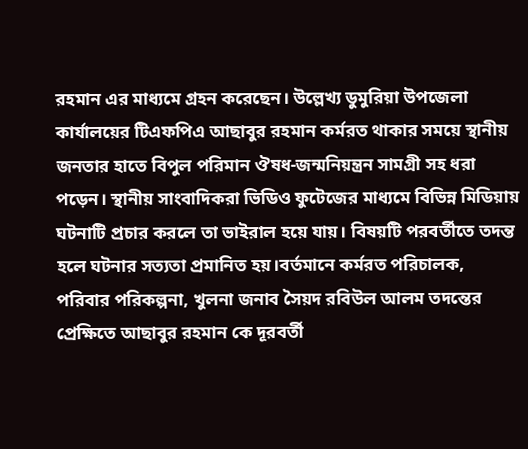রহমান এর মাধ্যমে গ্রহন করেছেন। উল্লেখ্য ডুমুরিয়া উপজেলা কার্যালয়ের টিএফপিএ আছাবুর রহমান কর্মরত থাকার সময়ে স্থানীয় জনতার হাতে বিপুল পরিমান ঔষধ-জন্মনিয়ন্ত্রন সামগ্রী সহ ধরা পড়েন। স্থানীয় সাংবাদিকরা ভিডিও ফুটেজের মাধ্যমে বিভিন্ন মিডিয়ায় ঘটনাটি প্রচার করলে তা ভাইরাল হয়ে যায়। বিষয়টি পরবর্তীতে তদন্ত হলে ঘটনার সত্যতা প্রমানিত হয়।বর্তমানে কর্মরত পরিচালক, পরিবার পরিকল্পনা, খুলনা জনাব সৈয়দ রবিউল আলম তদন্তের প্রেক্ষিতে আছাবুর রহমান কে দূরবর্তী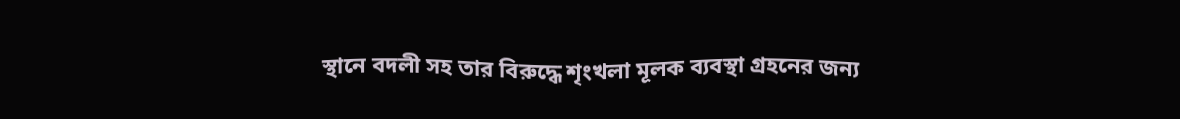স্থানে বদলী সহ তার বিরুদ্ধে শৃংখলা মূলক ব্যবস্থা গ্রহনের জন্য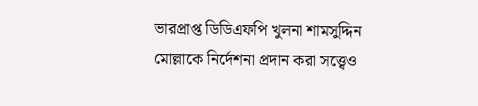ভারপ্রাপ্ত ডিডিএফপি খুলনা শামসুদ্দিন মোল্লাকে নির্দেশনা প্রদান করা সত্ত্বেও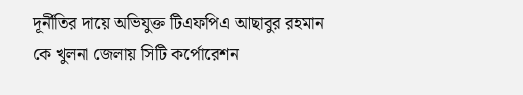দূর্নীতির দায়ে অভিযুক্ত টিএফপিএ আছাবুর রহমান কে খুলনা জেলায় সিটি কর্পোরেশন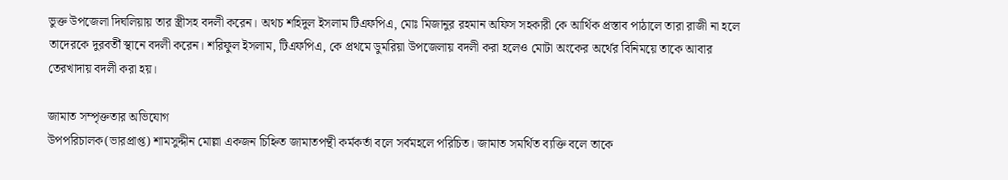ভুক্ত উপজেলা দিঘলিয়ায় তার স্ত্রীসহ বদলী করেন। অথচ শহিদুল ইসলাম টিএফপিএ, মোঃ মিজানুর রহমান অফিস সহকারী কে আর্থিক প্রস্তাব পাঠালে তারা রাজী না হলে তাদেরকে দুরবর্তী স্থানে বদলী করেন। শরিফুল ইসলাম, টিএফপিএ, কে প্রথমে ডুমরিয়া উপজেলায় বদলী করা হলেও মোটা অংকের অর্থের বিনিময়ে তাকে আবার তেরখাদায় বদলী করা হয়।

জামাত সম্পৃক্ততার অভিযোগ
উপপরিচালক(ভারপ্রাপ্ত) শামসুদ্দীন মোল্লা একজন চিহ্নিত জামাতপন্থী কর্মকর্তা বলে সর্বমহলে পরিচিত। জামাত সমর্থিত ব্যক্তি বলে তাকে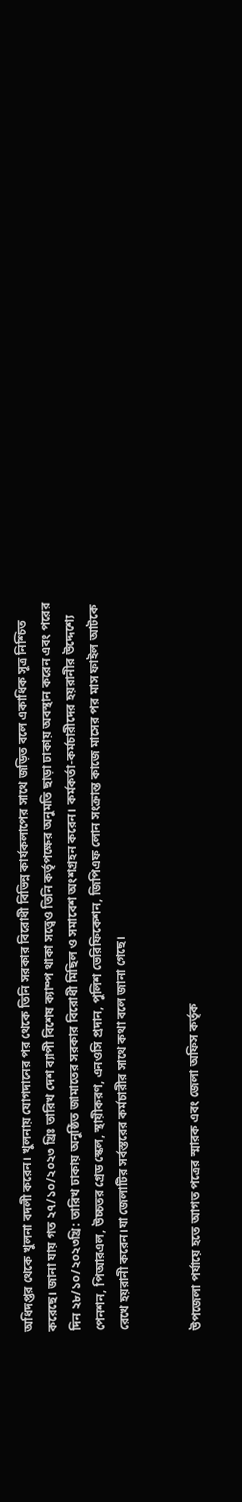অধিদপ্তর থেকে খুলনা বদলী করেন। খুলনায় যোগদানের পর থেকে তিনি সরকার বিরোধী বিভিন্ন কার্যকলাপের সাথে জড়িত বলে একাধিক সূত্র নিশ্চিত করেছে। জানা যায় গত ২৭/১০/২০২৩ খ্রিঃ তারিখ দেশ ব্যাপী বিশেষ ক্যাম্প থাকা সত্ত্বেও তিনি কর্তৃপক্ষের অনুমতি ছাড়া ঢাকায় অবস্থান করেন এবং পরের দিন ২৮/১০/২০২৩খ্রি: তারিখ ঢাকায় অনুষ্ঠিত জামাতের সরকার বিরোধী মিছিল ও সমাবেশ অংশগ্রহন করেন। কর্মকর্তা-কর্মচারীদের হয়রানীর উদ্দেশ্যে পেনশন, পিআরএল, উচ্চতর গ্রেড স্কেল, স্থায়ীকরণ, এনওসি প্রদান, পুলিশ ভেরিফিকেশন, জিপিএফ লোন সংক্রান্ত কাজে মাসের পর মাস ফাইল আটকে রেখে হয়রানী করেন।যা জেলাটির সর্বস্তরের কর্মচারীর সাথে কথা বলে জানা গেছে।


উপজেলা পর্যায়ে হতে আগত পত্রের স্মারক এবং জেলা অফিস কর্তৃক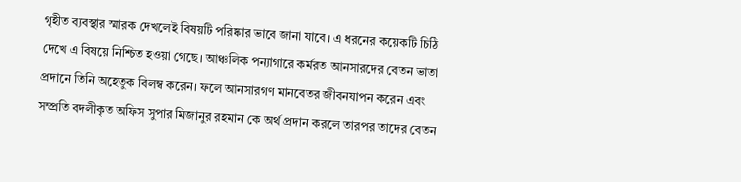গৃহীত ব্যবস্থার স্মারক দেখলেই বিষয়টি পরিষ্কার ভাবে জানা যাবে। এ ধরনের কয়েকটি চিঠি দেখে এ বিষয়ে নিশ্চিত হওয়া গেছে। আঞ্চলিক পন্যাগারে কর্মরত আনসারদের বেতন ভাতা প্রদানে তিনি অহেতুক বিলম্ব করেন। ফলে আনসারগণ মানবেতর জীবনযাপন করেন এবং সম্প্রতি বদলীকৃত অফিস সুপার মিজানুর রহমান কে অর্থ প্রদান করলে তারপর তাদের বেতন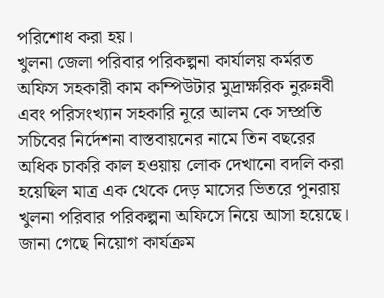পরিশোধ করা হয়।
খুলনা জেলা পরিবার পরিকল্পনা কার্যালয় কর্মরত অফিস সহকারী কাম কম্পিউটার মুদ্রাক্ষরিক নুরুন্নবী এবং পরিসংখ্যান সহকারি নূরে আলম কে সম্প্রতি সচিবের নির্দেশনা বাস্তবায়নের নামে তিন বছরের অধিক চাকরি কাল হওয়ায় লোক দেখানো বদলি করা হয়েছিল মাত্র এক থেকে দেড় মাসের ভিতরে পুনরায় খুলনা পরিবার পরিকল্পনা অফিসে নিয়ে আসা হয়েছে। জানা গেছে নিয়োগ কার্যক্রম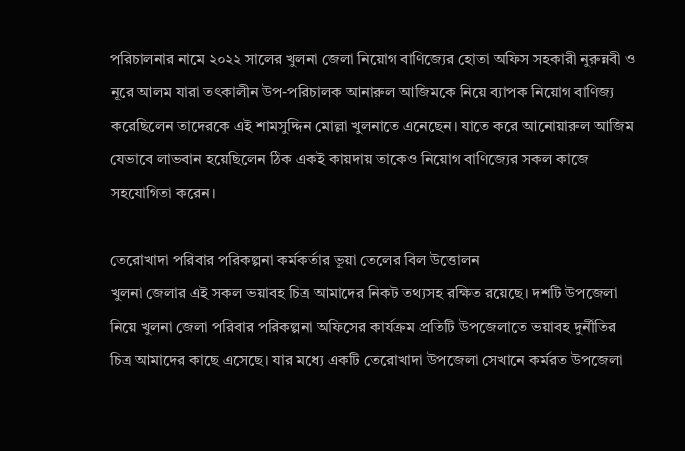পরিচালনার নামে ২০২২ সালের খুলনা জেলা নিয়োগ বাণিজ্যের হোতা অফিস সহকারী নুরুন্নবী ও নূরে আলম যারা তৎকালীন উপ-পরিচালক আনারুল আজিমকে নিয়ে ব্যাপক নিয়োগ বাণিজ্য করেছিলেন তাদেরকে এই শামসুদ্দিন মোল্লা খুলনাতে এনেছেন। যাতে করে আনোয়ারুল আজিম যেভাবে লাভবান হয়েছিলেন ঠিক একই কায়দায় তাকেও নিয়োগ বাণিজ্যের সকল কাজে সহযোগিতা করেন।

তেরোখাদা পরিবার পরিকল্পনা কর্মকর্তার ভূয়া তেলের বিল উত্তোলন
খুলনা জেলার এই সকল ভয়াবহ চিত্র আমাদের নিকট তথ্যসহ রক্ষিত রয়েছে। দশটি উপজেলা নিয়ে খুলনা জেলা পরিবার পরিকল্পনা অফিসের কার্যক্রম প্রতিটি উপজেলাতে ভয়াবহ দুর্নীতির চিত্র আমাদের কাছে এসেছে। যার মধ্যে একটি তেরোখাদা উপজেলা সেখানে কর্মরত উপজেলা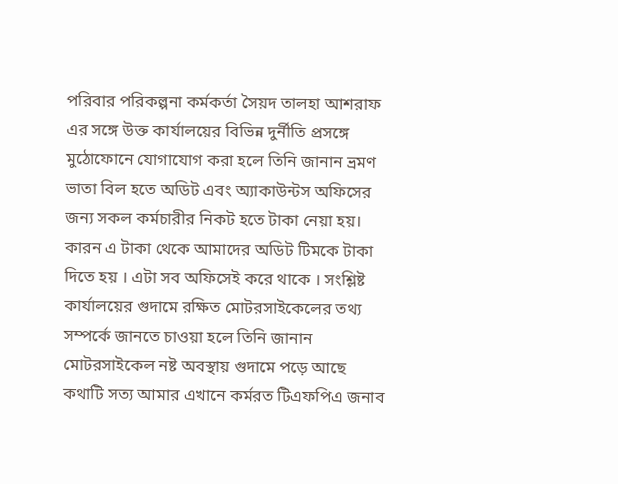পরিবার পরিকল্পনা কর্মকর্তা সৈয়দ তালহা আশরাফ এর সঙ্গে উক্ত কার্যালয়ের বিভিন্ন দুর্নীতি প্রসঙ্গে মুঠোফোনে যোগাযোগ করা হলে তিনি জানান ভ্রমণ ভাতা বিল হতে অডিট এবং অ্যাকাউন্টস অফিসের জন্য সকল কর্মচারীর নিকট হতে টাকা নেয়া হয়। কারন এ টাকা থেকে আমাদের অডিট টিমকে টাকা দিতে হয় । এটা সব অফিসেই করে থাকে । সংশ্লিষ্ট কার্যালয়ের গুদামে রক্ষিত মোটরসাইকেলের তথ্য সম্পর্কে জানতে চাওয়া হলে তিনি জানান মোটরসাইকেল নষ্ট অবস্থায় গুদামে পড়ে আছে কথাটি সত্য আমার এখানে কর্মরত টিএফপিএ জনাব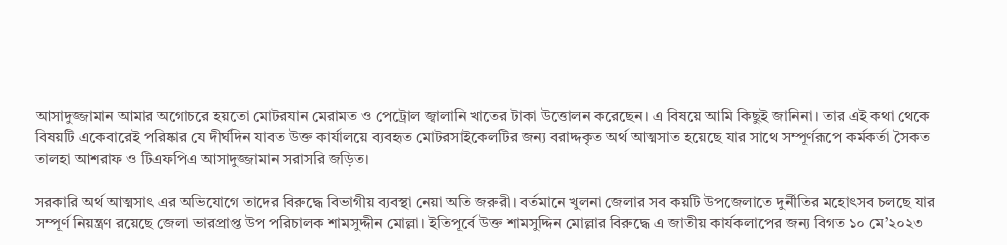আসাদুজ্জামান আমার অগোচরে হয়তো মোটরযান মেরামত ও পেট্রোল জ্বালানি খাতের টাকা উত্তোলন করেছেন। এ বিষয়ে আমি কিছুই জানিনা। তার এই কথা থেকে বিষয়টি একেবারেই পরিষ্কার যে দীর্ঘদিন যাবত উক্ত কার্যালয়ে ব্যবহৃত মোটরসাইকেলটির জন্য বরাদ্দকৃত অর্থ আত্মসাত হয়েছে যার সাথে সম্পূর্ণরূপে কর্মকর্তা সৈকত তালহা আশরাফ ও টিএফপিএ আসাদুজ্জামান সরাসরি জড়িত।

সরকারি অর্থ আত্মসাৎ এর অভিযোগে তাদের বিরুদ্ধে বিভাগীয় ব্যবস্থা নেয়া অতি জরুরী। বর্তমানে খুলনা জেলার সব কয়টি উপজেলাতে দুর্নীতির মহোৎসব চলছে যার সম্পূর্ণ নিয়ন্ত্রণ রয়েছে জেলা ভারপ্রাপ্ত উপ পরিচালক শামসুদ্দীন মোল্লা। ইতিপূর্বে উক্ত শামসুদ্দিন মোল্লার বিরুদ্ধে এ জাতীয় কার্যকলাপের জন্য বিগত ১০ মে’২০২৩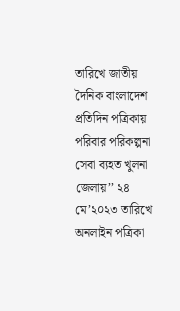তারিখে জাতীয় দৈনিক বাংলাদেশ প্রতিদিন পত্রিকায় পরিবার পরিকল্পনা সেবা ব্যহত খুলনা জেলায়’’ ২৪ মে’২০২৩ তারিখে অনলাইন পত্রিকা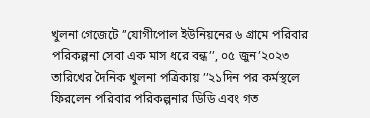খুলনা গেজেটে ’’যোগীপোল ইউনিয়নের ৬ গ্রামে পরিবার পরিকল্পনা সেবা এক মাস ধরে বন্ধ’’, ০৫ জুন’২০২৩ তারিখের দৈনিক খুলনা পত্রিকায় ’’২১দিন পর কর্মস্থলে ফিরলেন পরিবার পরিকল্পনার ডিডি এবং গত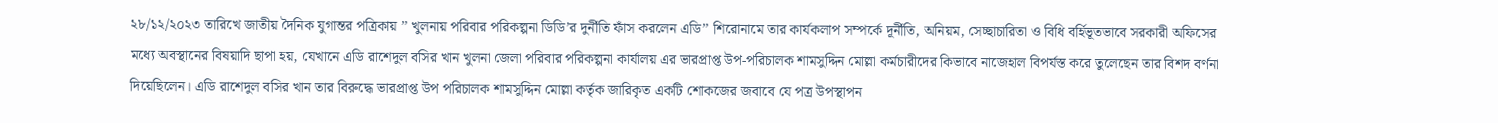২৮/১২/২০২৩ তারিখে জাতীয় দৈনিক যুগান্তর পত্রিকায় ’’ খুলনায় পরিবার পরিকল্পনা ডিডি’র দুর্নীতি ফাঁস করলেন এডি’’ শিরোনামে তার কার্যকলাপ সম্পর্কে দূর্নীতি, অনিয়ম, সেচ্ছাচারিতা ও বিধি বর্হিভূতভাবে সরকারী অফিসের মধ্যে অবস্থানের বিষয়াদি ছাপা হয়, যেখানে এডি রাশেদুল বসির খান খুলনা জেলা পরিবার পরিকল্পনা কার্যালয় এর ভারপ্রাপ্ত উপ-পরিচালক শামসুদ্দিন মোল্লা কর্মচারীদের কিভাবে নাজেহাল বিপর্যস্ত করে তুলেছেন তার বিশদ বর্ণনা দিয়েছিলেন। এডি রাশেদুল বসির খান তার বিরুদ্ধে ভারপ্রাপ্ত উপ পরিচালক শামসুদ্দিন মোল্লা কর্তৃক জারিকৃত একটি শোকজের জবাবে যে পত্র উপস্থাপন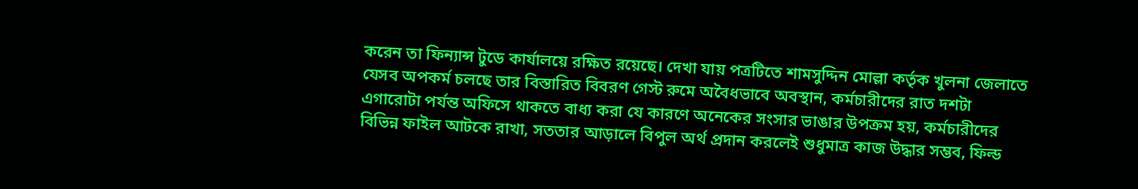করেন তা ফিন্যান্স টুডে কার্যালয়ে রক্ষিত রয়েছে। দেখা যায় পত্রটিতে শামসুদ্দিন মোল্লা কর্তৃক খুলনা জেলাতে যেসব অপকর্ম চলছে তার বিস্তারিত বিবরণ গেস্ট রুমে অবৈধভাবে অবস্থান, কর্মচারীদের রাত দশটা এগারোটা পর্যন্ত অফিসে থাকতে বাধ্য করা যে কারণে অনেকের সংসার ভাঙার উপক্রম হয়, কর্মচারীদের বিভিন্ন ফাইল আটকে রাখা, সততার আড়ালে বিপুল অর্থ প্রদান করলেই শুধুমাত্র কাজ উদ্ধার সম্ভব, ফিল্ড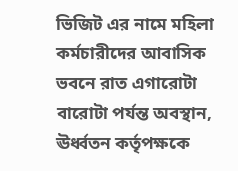ভিজিট এর নামে মহিলা কর্মচারীদের আবাসিক ভবনে রাত এগারোটা বারোটা পর্যন্ত অবস্থান, ঊর্ধ্বতন কর্তৃপক্ষকে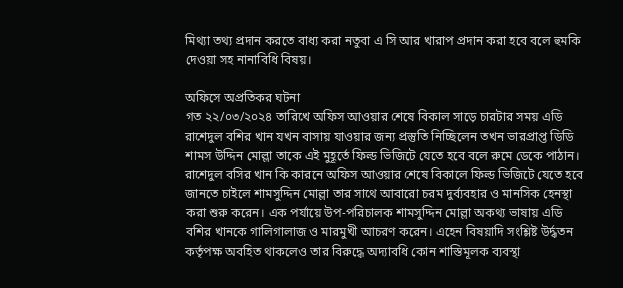মিথ্যা তথ্য প্রদান করতে বাধ্য করা নতুবা এ সি আর খারাপ প্রদান করা হবে বলে হুমকি দেওয়া সহ নানাবিধি বিষয়।

অফিসে অপ্রতিকর ঘটনা
গত ২২/০৩/২০২৪ তারিখে অফিস আওয়ার শেষে বিকাল সাড়ে চারটার সময় এডি রাশেদুল বশির খান যখন বাসায় যাওয়ার জন্য প্রস্তুতি নিচ্ছিলেন তখন ভারপ্রাপ্ত ডিডি শামস উদ্দিন মোল্লা তাকে এই মুহূর্তে ফিল্ড ভিজিটে যেতে হবে বলে রুমে ডেকে পাঠান। রাশেদুল বসির খান কি কারনে অফিস আওয়ার শেষে বিকালে ফিল্ড ভিজিটে যেতে হবে জানতে চাইলে শামসুদ্দিন মোল্লা তার সাথে আবারো চরম দুর্ব্যবহার ও মানসিক হেনস্থা করা শুরু করেন। এক পর্যায়ে উপ-পরিচালক শামসুদ্দিন মোল্লা অকথ্য ভাষায় এডি বশির খানকে গালিগালাজ ও মারমুখী আচরণ করেন। এহেন বিষয়াদি সংশ্লিষ্ট উর্দ্ধতন কর্তৃপক্ষ অবহিত থাকলেও তার বিরুদ্ধে অদ্যাবধি কোন শাস্তিমূলক ব্যবস্থা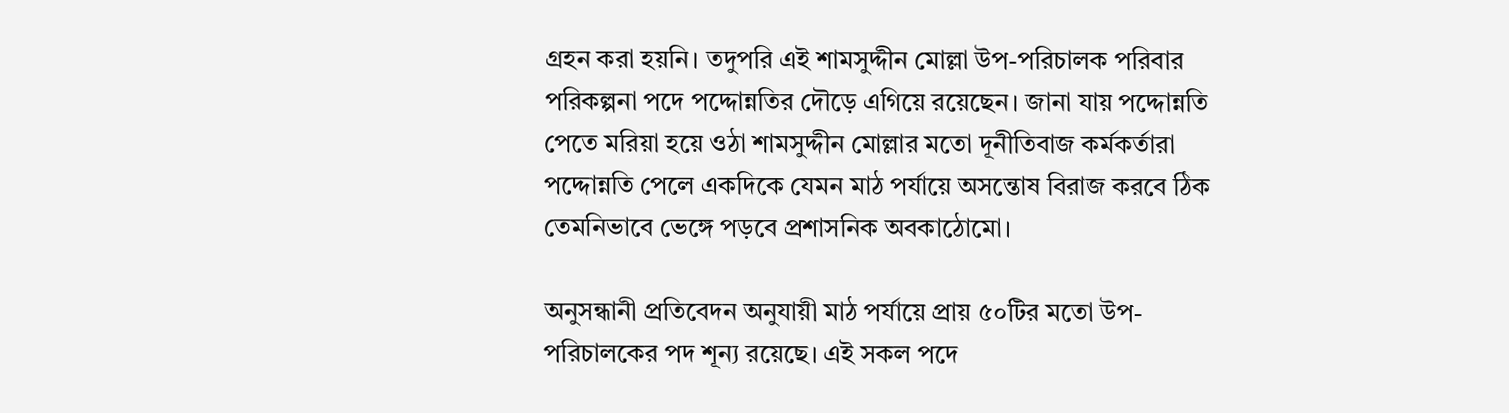গ্রহন করা হয়নি। তদুপরি এই শামসুদ্দীন মোল্লা উপ-পরিচালক পরিবার পরিকল্পনা পদে পদ্দোন্নতির দৌড়ে এগিয়ে রয়েছেন। জানা যায় পদ্দোন্নতি পেতে মরিয়া হয়ে ওঠা শামসুদ্দীন মোল্লার মতো দূনীতিবাজ কর্মকর্তারা পদ্দোন্নতি পেলে একদিকে যেমন মাঠ পর্যায়ে অসন্তোষ বিরাজ করবে ঠিক তেমনিভাবে ভেঙ্গে পড়বে প্রশাসনিক অবকাঠোমো।

অনুসন্ধানী প্রতিবেদন অনুযায়ী মাঠ পর্যায়ে প্রায় ৫০টির মতো উপ-পরিচালকের পদ শূন্য রয়েছে। এই সকল পদে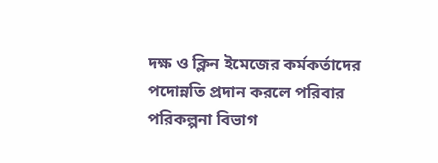দক্ষ ও ক্লিন ইমেজের কর্মকর্তাদের পদোন্নতি প্রদান করলে পরিবার পরিকল্পনা বিভাগ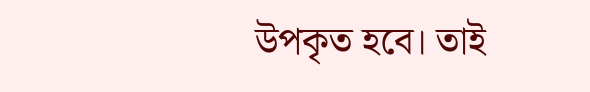উপকৃত হবে। তাই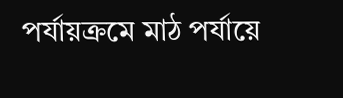পর্যায়ক্রমে মাঠ পর্যায়ে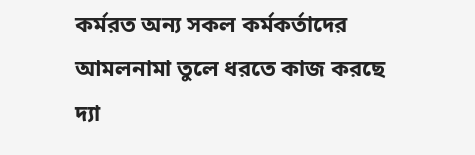কর্মরত অন্য সকল কর্মকর্তাদের আমলনামা তুলে ধরতে কাজ করছে দ্যা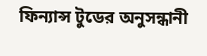ফিন্যান্স টুডের অনুসন্ধানী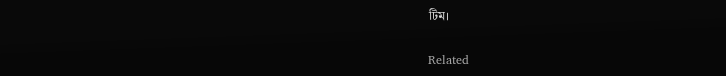টিম।

Related